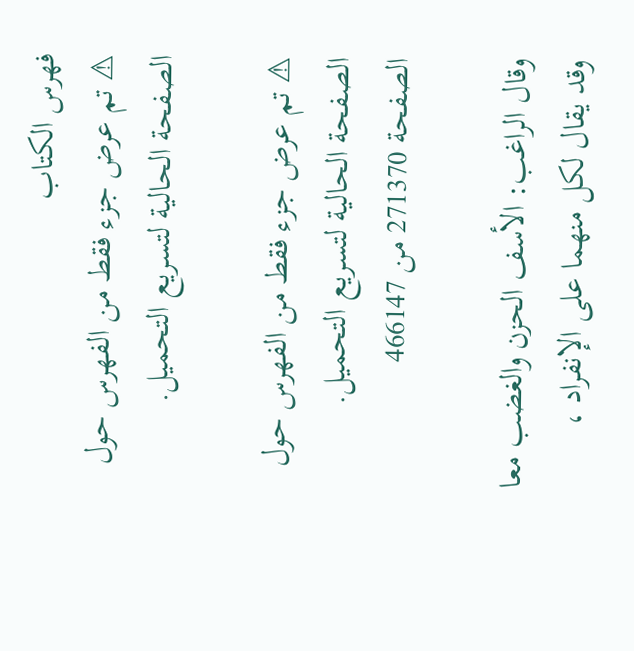فهرس الكتاب
⚠ تم عرض جزء فقط من الفهرس حول الصفحة الحالية لتسريع التحميل.

⚠ تم عرض جزء فقط من الفهرس حول الصفحة الحالية لتسريع التحميل.
الصفحة 271370 من 466147

وقال الراغب: الأسف الحزن والغضب معا وقد يقال لكل منهما على الإنفراد ،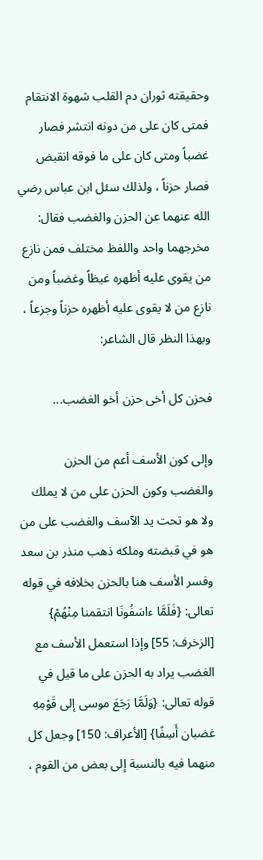وحقيقته ثوران دم القلب شهوة الانتقام فمتى كان على من دونه انتشر فصار غضباً ومتى كان على ما فوقه انقبض فصار حزناً ، ولذلك سئل ابن عباس رضي الله عنهما عن الحزن والغضب فقال: مخرجهما واحد واللفظ مختلف فمن نازع من يقوى عليه أظهره غيظاً وغضباً ومن نازع من لا يقوى عليه أظهره حزناً وجزعاً ، وبهذا النظر قال الشاعر:

فحزن كل أخى حزن أخو الغضب...

وإلى كون الأسف أعم من الحزن والغضب وكون الحزن على من لا يملك ولا هو تحت يد الآسف والغضب على من هو في قبضته وملكه ذهب منذر بن سعد وفسر الأسف هنا بالحزن بخلافه في قوله تعالى: {فَلَمَّا ءاسَفُونَا انتقمنا مِنْهُمْ} [الزخرف: 55] وإذا استعمل الأسف مع الغضب يراد به الحزن على ما قيل في قوله تعالى: {وَلَمَّا رَجَعَ موسى إلى قَوْمِهِ غضبان أَسِفًا} [الأعراف: 150] وجعل كل منهما فيه بالنسبة إلى بعض من القوم ،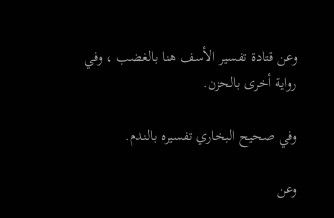وعن قتادة تفسير الأسف هنا بالغضب ، وفي رواية أخرى بالحزن.

وفي صحيح البخاري تفسيره بالندم.

وعن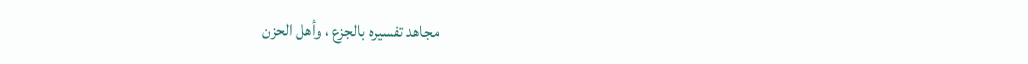مجاهد تفسيره بالجزع ، وأهل الحزن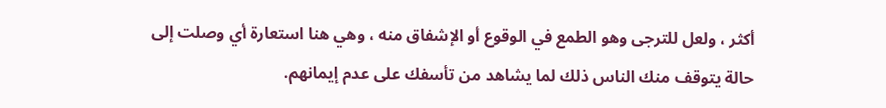أكثر ، ولعل للترجى وهو الطمع في الوقوع أو الإشفاق منه ، وهي هنا استعارة أي وصلت إلى حالة يتوقف منك الناس ذلك لما يشاهد من تأسفك على عدم إيمانهم.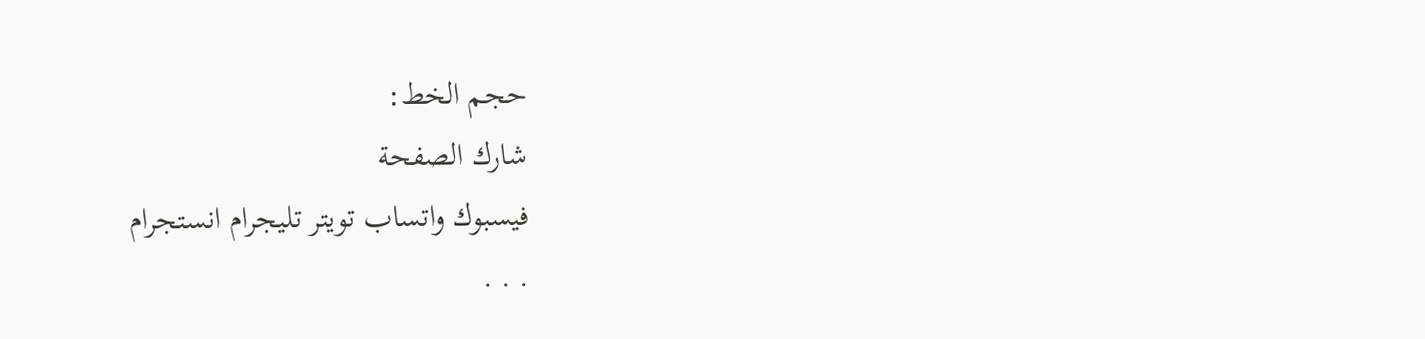حجم الخط:
شارك الصفحة
فيسبوك واتساب تويتر تليجرام انستجرام
. . .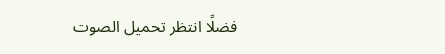فضلًا انتظر تحميل الصوت